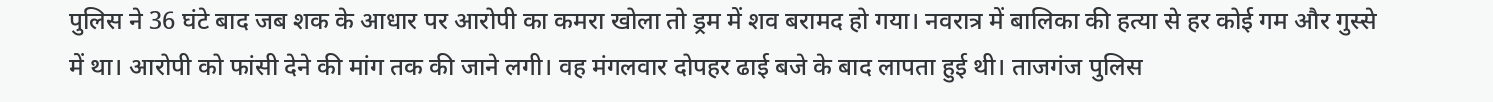पुलिस ने 36 घंटे बाद जब शक के आधार पर आरोपी का कमरा खोला तो ड्रम में शव बरामद हो गया। नवरात्र में बालिका की हत्या से हर कोई गम और गुस्से में था। आरोपी को फांसी देने की मांग तक की जाने लगी। वह मंगलवार दोपहर ढाई बजे के बाद लापता हुई थी। ताजगंज पुलिस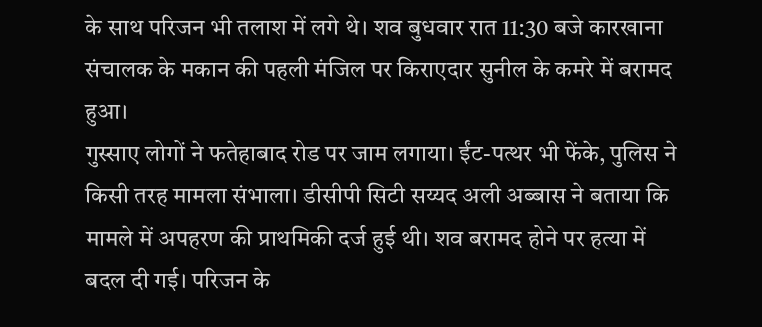के साथ परिजन भी तलाश में लगे थे। शव बुधवार रात 11:30 बजे कारखाना संचालक के मकान की पहली मंजिल पर किराएदार सुनील के कमरे में बरामद हुआ।
गुस्साए लोगों ने फतेहाबाद रोड पर जाम लगाया। ईंट-पत्थर भी फेंके, पुलिस ने किसी तरह मामला संभाला। डीसीपी सिटी सय्यद अली अब्बास ने बताया कि मामले में अपहरण की प्राथमिकी दर्ज हुई थी। शव बरामद होने पर हत्या में बदल दी गई। परिजन के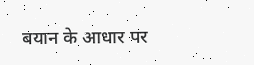बयान के आधार पर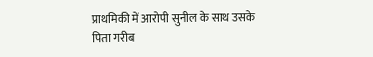प्राथमिकी में आरोपी सुनील के साथ उसके पिता गरीब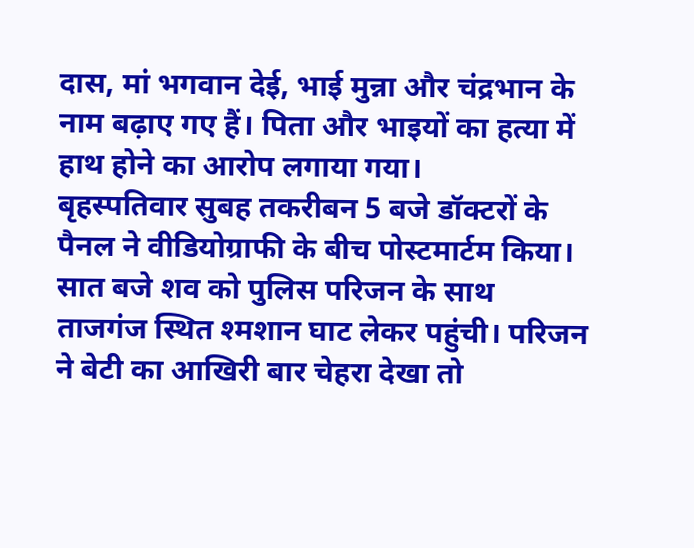दास, मां भगवान देई, भाई मुन्ना और चंद्रभान के नाम बढ़ाए गए हैं। पिता और भाइयों का हत्या में हाथ होने का आरोप लगाया गया।
बृहस्पतिवार सुबह तकरीबन 5 बजे डॉक्टरों के पैनल ने वीडियोग्राफी के बीच पोस्टमार्टम किया। सात बजे शव को पुलिस परिजन के साथ ताजगंज स्थित श्मशान घाट लेकर पहुंची। परिजन ने बेटी का आखिरी बार चेहरा देखा तो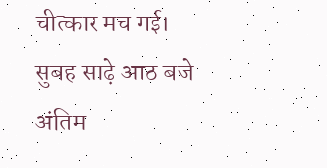चीत्कार मच गई। सुबह साढ़े आठ बजे अंतिम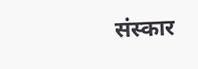संस्कार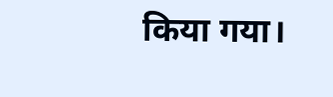किया गया।